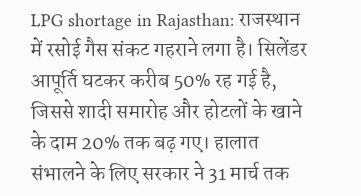LPG shortage in Rajasthan: राजस्थान में रसोई गैस संकट गहराने लगा है। सिलेंडर आपूर्ति घटकर करीब 50% रह गई है, जिससे शादी समारोह और होटलों के खाने के दाम 20% तक बढ़ गए। हालात संभालने के लिए सरकार ने 31 मार्च तक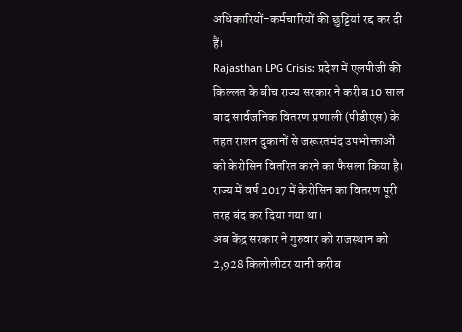अधिकारियों-कर्मचारियों की छुट्टियां रद्द कर दी हैं।
Rajasthan LPG Crisis: प्रदेश में एलपीजी की किल्लत के बीच राज्य सरकार ने करीब 10 साल बाद सार्वजनिक वितरण प्रणाली (पीडीएस) के तहत राशन दुकानों से जरूरतमंद उपभोक्ताओं को केरोसिन वितरित करने का फैसला किया है। राज्य में वर्ष 2017 में केरोसिन का वितरण पूरी तरह बंद कर दिया गया था।
अब केंद्र सरकार ने गुरुवार को राजस्थान को 2,928 किलोलीटर यानी करीब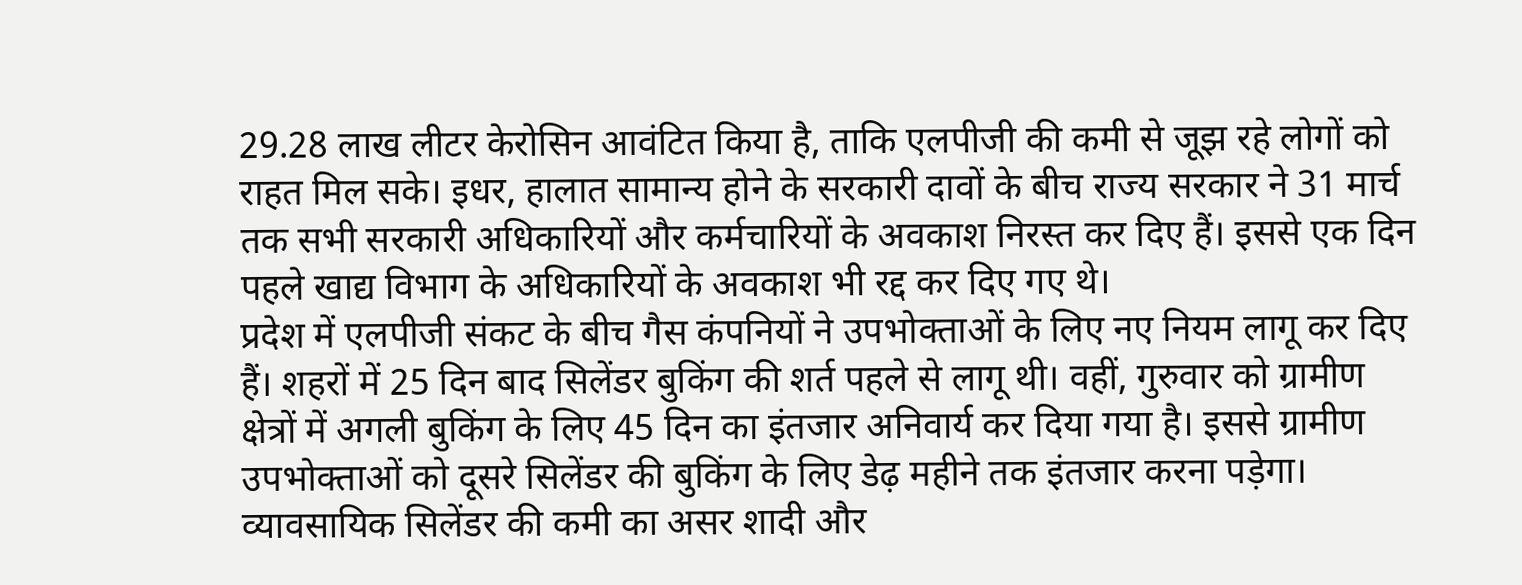29.28 लाख लीटर केरोसिन आवंटित किया है, ताकि एलपीजी की कमी से जूझ रहे लोगों को राहत मिल सके। इधर, हालात सामान्य होने के सरकारी दावों के बीच राज्य सरकार ने 31 मार्च तक सभी सरकारी अधिकारियों और कर्मचारियों के अवकाश निरस्त कर दिए हैं। इससे एक दिन पहले खाद्य विभाग के अधिकारियों के अवकाश भी रद्द कर दिए गए थे।
प्रदेश में एलपीजी संकट के बीच गैस कंपनियों ने उपभोक्ताओं के लिए नए नियम लागू कर दिए हैं। शहरों में 25 दिन बाद सिलेंडर बुकिंग की शर्त पहले से लागू थी। वहीं, गुरुवार को ग्रामीण क्षेत्रों में अगली बुकिंग के लिए 45 दिन का इंतजार अनिवार्य कर दिया गया है। इससे ग्रामीण उपभोक्ताओं को दूसरे सिलेंडर की बुकिंग के लिए डेढ़ महीने तक इंतजार करना पड़ेगा।
व्यावसायिक सिलेंडर की कमी का असर शादी और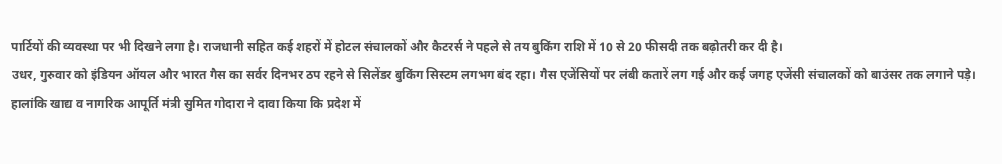पार्टियों की व्यवस्था पर भी दिखने लगा है। राजधानी सहित कई शहरों में होटल संचालकों और कैटरर्स ने पहले से तय बुकिंग राशि में 10 से 20 फीसदी तक बढ़ोतरी कर दी है।
उधर, गुरुवार को इंडियन ऑयल और भारत गैस का सर्वर दिनभर ठप रहने से सिलेंडर बुकिंग सिस्टम लगभग बंद रहा। गैस एजेंसियों पर लंबी कतारें लग गई और कई जगह एजेंसी संचालकों को बाउंसर तक लगाने पड़े।
हालांकि खाद्य व नागरिक आपूर्ति मंत्री सुमित गोदारा ने दावा किया कि प्रदेश में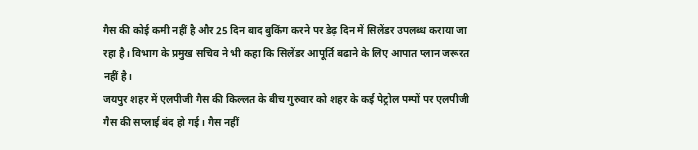गैस की कोई कमी नहीं है और 25 दिन बाद बुकिंग करने पर डेढ़ दिन में सिलेंडर उपलब्ध कराया जा रहा है। विभाग के प्रमुख सचिव ने भी कहा कि सिलेंडर आपूर्ति बढाने के लिए आपात प्लान जरूरत नहीं है।
जयपुर शहर में एलपीजी गैस की किल्लत के बीच गुरुवार को शहर के कई पेट्रोल पम्पों पर एलपीजी गैस की सप्लाई बंद हो गई। गैस नहीं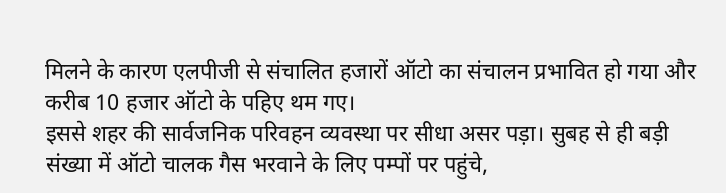मिलने के कारण एलपीजी से संचालित हजारों ऑटो का संचालन प्रभावित हो गया और करीब 10 हजार ऑटो के पहिए थम गए।
इससे शहर की सार्वजनिक परिवहन व्यवस्था पर सीधा असर पड़ा। सुबह से ही बड़ी संख्या में ऑटो चालक गैस भरवाने के लिए पम्पों पर पहुंचे,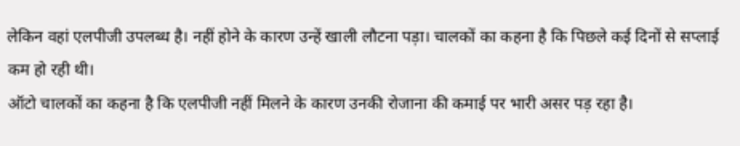लेकिन वहां एलपीजी उपलब्ध है। नहीं होने के कारण उन्हें खाली लौटना पड़ा। चालकों का कहना है कि पिछले कई दिनों से सप्लाई कम हो रही थी।
ऑटो चालकों का कहना है कि एलपीजी नहीं मिलने के कारण उनकी रोजाना की कमाई पर भारी असर पड़ रहा है।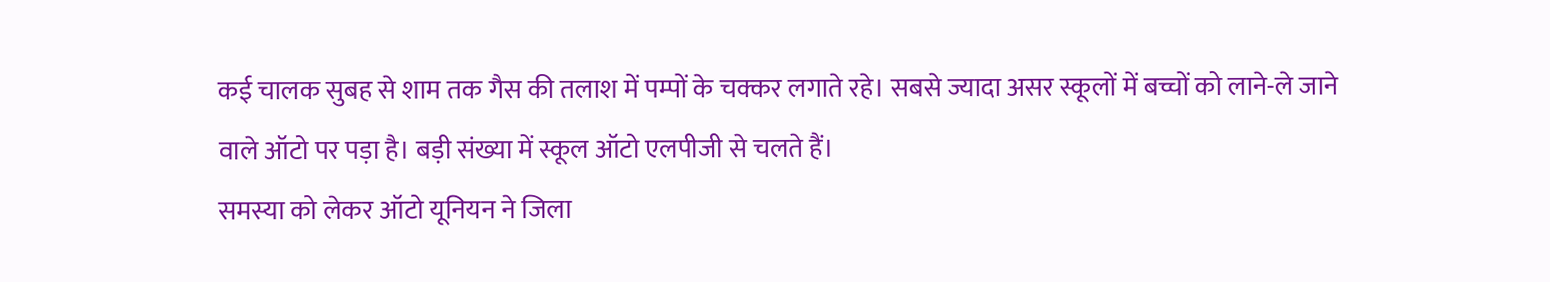कई चालक सुबह से शाम तक गैस की तलाश में पम्पों के चक्कर लगाते रहे। सबसे ज्यादा असर स्कूलों में बच्चों को लाने-ले जाने वाले ऑटो पर पड़ा है। बड़ी संख्या में स्कूल ऑटो एलपीजी से चलते हैं।
समस्या को लेकर ऑटो यूनियन ने जिला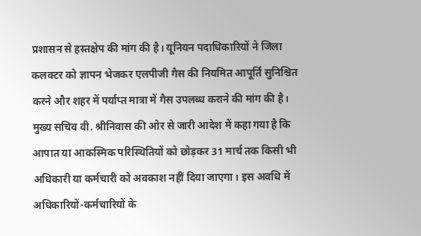प्रशासन से हस्तक्षेप की मांग की है। यूनियन पदाधिकारियों ने जिला कलक्टर को ज्ञापन भेजकर एलपीजी गैस की नियमित आपूर्ति सुनिश्चित करने और शहर में पर्याप्त मात्रा में गैस उपलब्ध कराने की मांग की है।
मुख्य सचिव वी. श्रीनिवास की ओर से जारी आदेश में कहा गया है कि आपात या आकस्मिक परिस्थितियों को छोड़कर 31 मार्च तक किसी भी अधिकारी या कर्मचारी को अवकाश नहीं दिया जाएगा। इस अवधि में अधिकारियों-कर्मचारियों के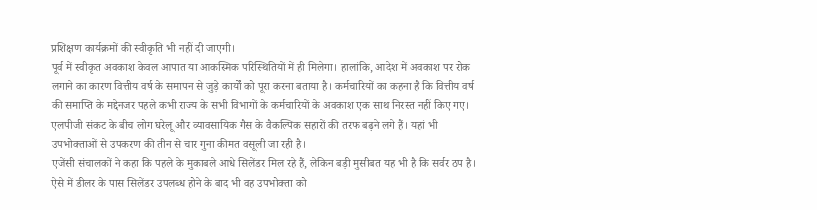प्रशिक्षण कार्यक्रमों की स्वीकृति भी नहीं दी जाएगी।
पूर्व में स्वीकृत अवकाश केवल आपात या आकस्मिक परिस्थितियों में ही मिलेगा। हालांकि, आदेश में अवकाश पर रोक लगाने का कारण वित्तीय वर्ष के समापन से जुड़े कार्यों को पूरा करना बताया है। कर्मचारियों का कहना है कि वित्तीय वर्ष की समाप्ति के मद्देनजर पहले कभी राज्य के सभी विभागों के कर्मचारियों के अवकाश एक साथ निरस्त नहीं किए गए।
एलपीजी संकट के बीच लोग घरेलू और व्यावसायिक गैस के वैकल्पिक सहारों की तरफ बढ़ने लगे हैं। यहां भी उपभोक्ताओं से उपकरण की तीन से चार गुना कीमत वसूली जा रही है।
एजेंसी संचालकों ने कहा कि पहले के मुकाबले आधे सिलेंडर मिल रहे हैं, लेकिन बड़ी मुसीबत यह भी है कि सर्वर ठप है। ऐसे में डीलर के पास सिलेंडर उपलब्ध होने के बाद भी वह उपभोक्ता को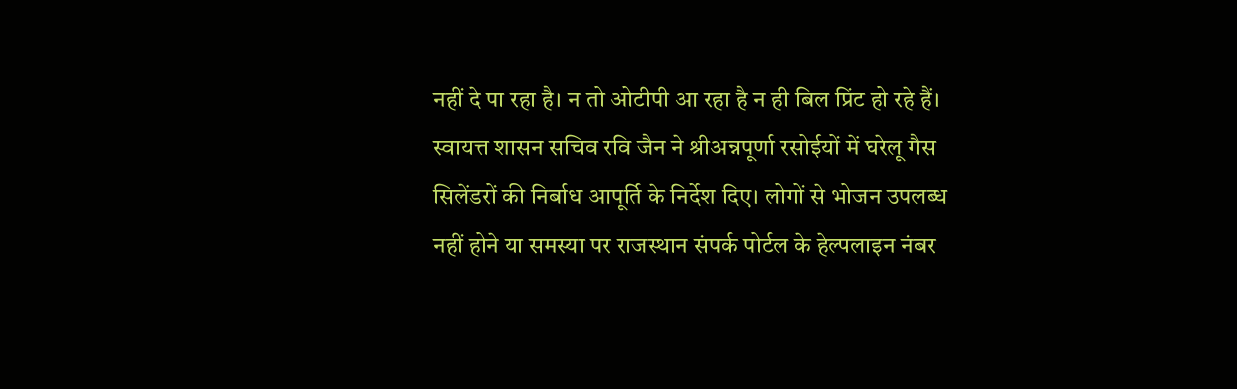नहीं दे पा रहा है। न तो ओटीपी आ रहा है न ही बिल प्रिंट हो रहे हैं।
स्वायत्त शासन सचिव रवि जैन ने श्रीअन्नपूर्णा रसोईयों में घरेलू गैस सिलेंडरों की निर्बाध आपूर्ति के निर्देश दिए। लोगों से भोजन उपलब्ध नहीं होने या समस्या पर राजस्थान संपर्क पोर्टल के हेल्पलाइन नंबर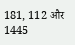181, 112 और 1445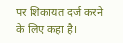पर शिकायत दर्ज करने के लिए कहा है।